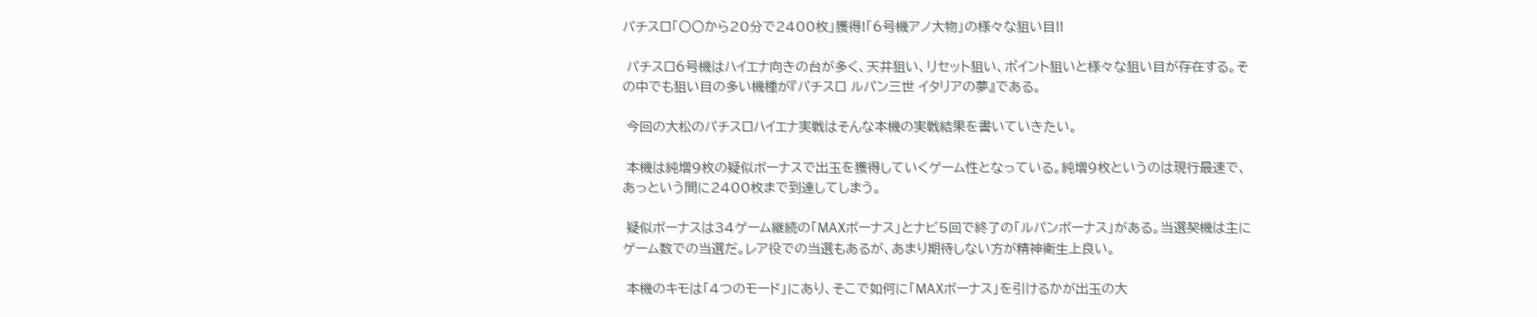パチスロ「〇〇から20分で2400枚」獲得!「6号機アノ大物」の様々な狙い目!!

 パチスロ6号機はハイエナ向きの台が多く、天井狙い、リセット狙い、ポイント狙いと様々な狙い目が存在する。その中でも狙い目の多い機種が『パチスロ ルパン三世 イタリアの夢』である。

 今回の大松のパチスロハイエナ実戦はそんな本機の実戦結果を書いていきたい。

 本機は純増9枚の疑似ボーナスで出玉を獲得していくゲーム性となっている。純増9枚というのは現行最速で、あっという間に2400枚まで到達してしまう。

 疑似ボーナスは34ゲーム継続の「MAXボーナス」とナビ5回で終了の「ルパンボーナス」がある。当選契機は主にゲーム数での当選だ。レア役での当選もあるが、あまり期待しない方が精神衛生上良い。

 本機のキモは「4つのモード」にあり、そこで如何に「MAXボーナス」を引けるかが出玉の大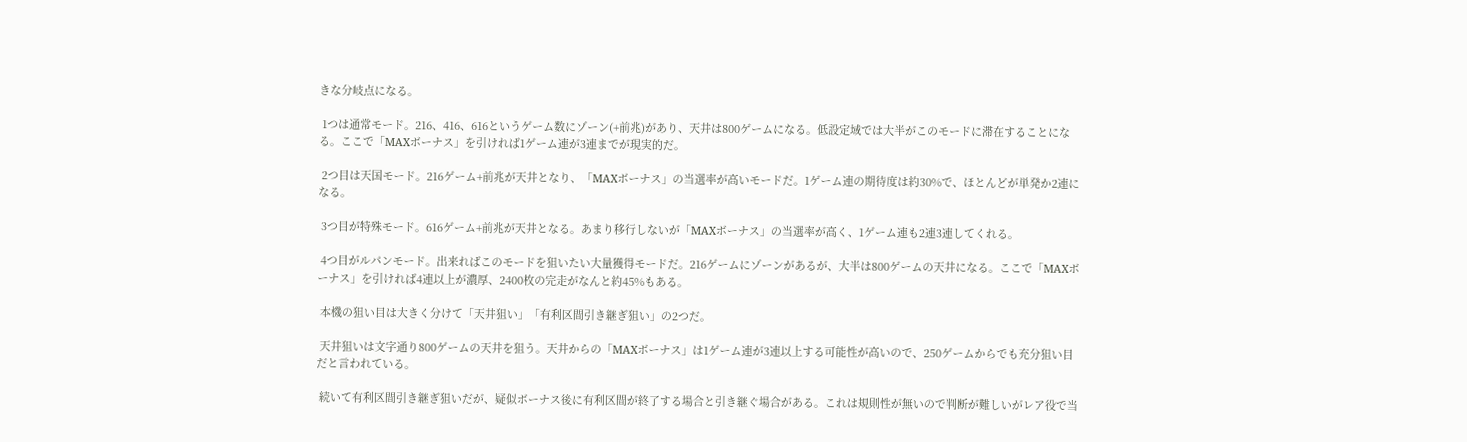きな分岐点になる。

 1つは通常モード。216、416、616というゲーム数にゾーン(+前兆)があり、天井は800ゲームになる。低設定域では大半がこのモードに滞在することになる。ここで「MAXボーナス」を引ければ1ゲーム連が3連までが現実的だ。

 2つ目は天国モード。216ゲーム+前兆が天井となり、「MAXボーナス」の当選率が高いモードだ。1ゲーム連の期待度は約30%で、ほとんどが単発か2連になる。

 3つ目が特殊モード。616ゲーム+前兆が天井となる。あまり移行しないが「MAXボーナス」の当選率が高く、1ゲーム連も2連3連してくれる。

 4つ目がルパンモード。出来ればこのモードを狙いたい大量獲得モードだ。216ゲームにゾーンがあるが、大半は800ゲームの天井になる。ここで「MAXボーナス」を引ければ4連以上が濃厚、2400枚の完走がなんと約45%もある。

 本機の狙い目は大きく分けて「天井狙い」「有利区間引き継ぎ狙い」の2つだ。

 天井狙いは文字通り800ゲームの天井を狙う。天井からの「MAXボーナス」は1ゲーム連が3連以上する可能性が高いので、250ゲームからでも充分狙い目だと言われている。

 続いて有利区間引き継ぎ狙いだが、疑似ボーナス後に有利区間が終了する場合と引き継ぐ場合がある。これは規則性が無いので判断が難しいがレア役で当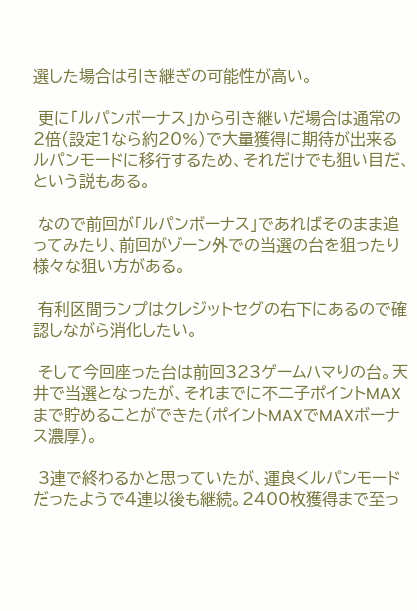選した場合は引き継ぎの可能性が高い。

 更に「ルパンボーナス」から引き継いだ場合は通常の2倍(設定1なら約20%)で大量獲得に期待が出来るルパンモードに移行するため、それだけでも狙い目だ、という説もある。

 なので前回が「ルパンボーナス」であればそのまま追ってみたり、前回がゾーン外での当選の台を狙ったり様々な狙い方がある。

 有利区間ランプはクレジットセグの右下にあるので確認しながら消化したい。

 そして今回座った台は前回323ゲームハマりの台。天井で当選となったが、それまでに不二子ポイントMAXまで貯めることができた(ポイントMAXでMAXボーナス濃厚)。

 3連で終わるかと思っていたが、運良くルパンモードだったようで4連以後も継続。2400枚獲得まで至っ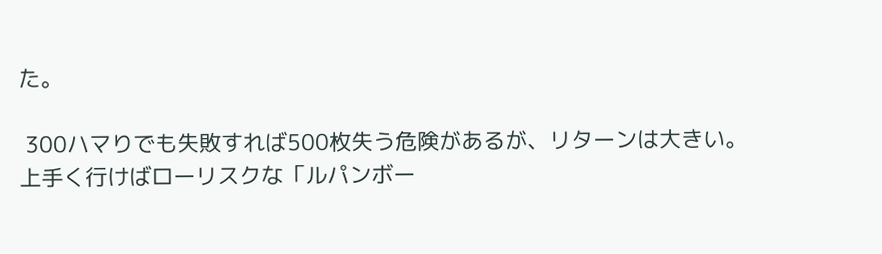た。

 300ハマりでも失敗すれば500枚失う危険があるが、リターンは大きい。上手く行けばローリスクな「ルパンボー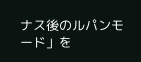ナス後のルパンモード」を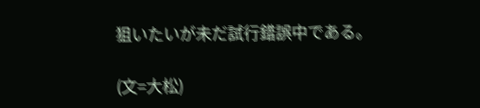狙いたいが未だ試行錯誤中である。

(文=大松)